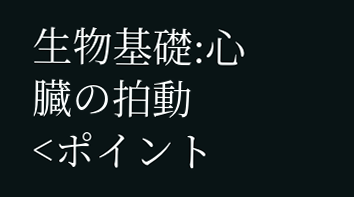生物基礎:心臓の拍動
<ポイント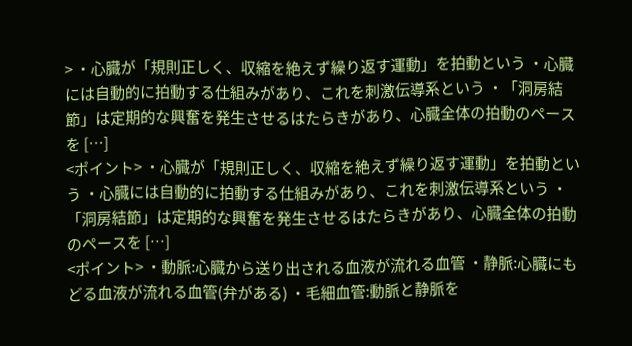> ・心臓が「規則正しく、収縮を絶えず繰り返す運動」を拍動という ・心臓には自動的に拍動する仕組みがあり、これを刺激伝導系という ・「洞房結節」は定期的な興奮を発生させるはたらきがあり、心臓全体の拍動のペースを […]
<ポイント> ・心臓が「規則正しく、収縮を絶えず繰り返す運動」を拍動という ・心臓には自動的に拍動する仕組みがあり、これを刺激伝導系という ・「洞房結節」は定期的な興奮を発生させるはたらきがあり、心臓全体の拍動のペースを […]
<ポイント> ・動脈:心臓から送り出される血液が流れる血管 ・静脈:心臓にもどる血液が流れる血管(弁がある) ・毛細血管:動脈と静脈を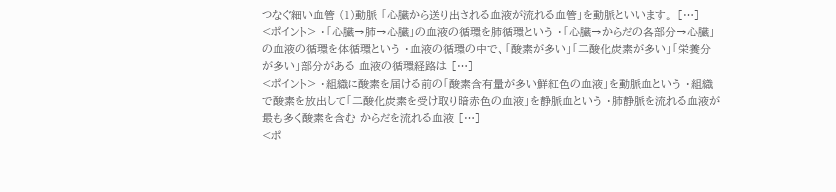つなぐ細い血管 (1)動脈 「心臓から送り出される血液が流れる血管」を動脈といいます。 […]
<ポイント> ・「心臓→肺→心臓」の血液の循環を肺循環という ・「心臓→からだの各部分→心臓」の血液の循環を体循環という ・血液の循環の中で、「酸素が多い」「二酸化炭素が多い」「栄養分が多い」部分がある 血液の循環経路は […]
<ポイント> ・組織に酸素を届ける前の「酸素含有量が多い鮮紅色の血液」を動脈血という ・組織で酸素を放出して「二酸化炭素を受け取り暗赤色の血液」を静脈血という ・肺静脈を流れる血液が最も多く酸素を含む からだを流れる血液 […]
<ポ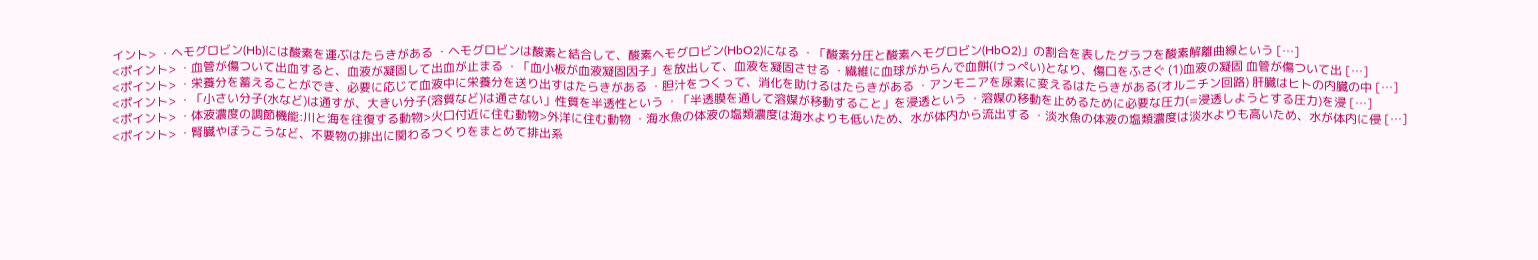イント> ・ヘモグロビン(Hb)には酸素を運ぶはたらきがある ・ヘモグロビンは酸素と結合して、酸素ヘモグロビン(HbO2)になる ・「酸素分圧と酸素ヘモグロビン(HbO2)」の割合を表したグラフを酸素解離曲線という […]
<ポイント> ・血管が傷ついて出血すると、血液が凝固して出血が止まる ・「血小板が血液凝固因子」を放出して、血液を凝固させる ・繊維に血球がからんで血餅(けっぺい)となり、傷口をふさぐ (1)血液の凝固 血管が傷ついて出 […]
<ポイント> ・栄養分を蓄えることができ、必要に応じて血液中に栄養分を送り出すはたらきがある ・胆汁をつくって、消化を助けるはたらきがある ・アンモニアを尿素に変えるはたらきがある(オルニチン回路) 肝臓はヒトの内臓の中 […]
<ポイント> ・「小さい分子(水など)は通すが、大きい分子(溶質など)は通さない」性質を半透性という ・「半透膜を通して溶媒が移動すること」を浸透という ・溶媒の移動を止めるために必要な圧力(=浸透しようとする圧力)を浸 […]
<ポイント> ・体液濃度の調節機能:川と海を往復する動物>火口付近に住む動物>外洋に住む動物 ・海水魚の体液の塩類濃度は海水よりも低いため、水が体内から流出する ・淡水魚の体液の塩類濃度は淡水よりも高いため、水が体内に侵 […]
<ポイント> ・腎臓やぼうこうなど、不要物の排出に関わるつくりをまとめて排出系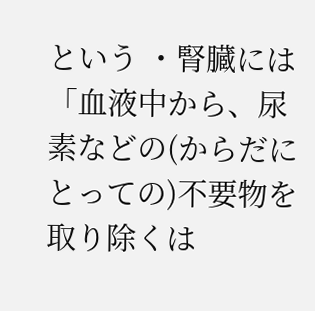という ・腎臓には「血液中から、尿素などの(からだにとっての)不要物を取り除くは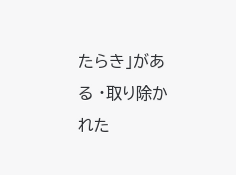たらき」がある ・取り除かれた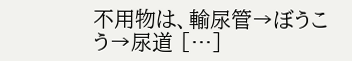不用物は、輸尿管→ぼうこう→尿道 […]